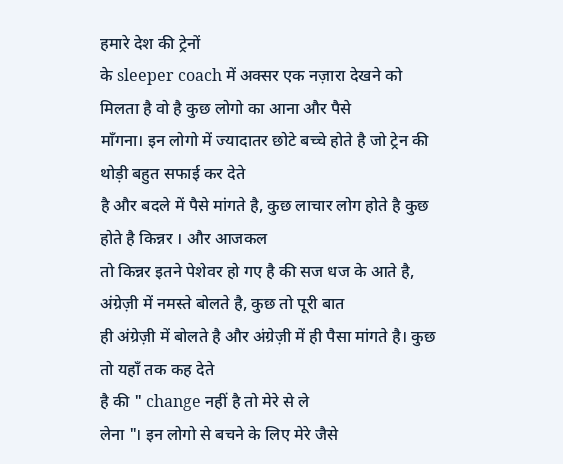हमारे देश की ट्रेनों
के sleeper coach में अक्सर एक नज़ारा देखने को मिलता है वो है कुछ लोगो का आना और पैसे
माँगना। इन लोगो में ज्यादातर छोटे बच्चे होते है जो ट्रेन की थोड़ी बहुत सफाई कर देते
है और बदले में पैसे मांगते है, कुछ लाचार लोग होते है कुछ होते है किन्नर । और आजकल
तो किन्नर इतने पेशेवर हो गए है की सज धज के आते है, अंग्रेज़ी में नमस्ते बोलते है, कुछ तो पूरी बात
ही अंग्रेज़ी में बोलते है और अंग्रेज़ी में ही पैसा मांगते है। कुछ तो यहाँ तक कह देते
है की " change नहीं है तो मेरे से ले
लेना "। इन लोगो से बचने के लिए मेरे जैसे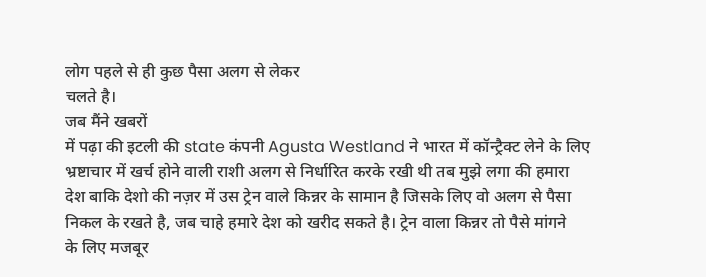लोग पहले से ही कुछ पैसा अलग से लेकर
चलते है।
जब मैंने खबरों
में पढ़ा की इटली की state कंपनी Agusta Westland ने भारत में कॉन्ट्रैक्ट लेने के लिए
भ्रष्टाचार में खर्च होने वाली राशी अलग से निर्धारित करके रखी थी तब मुझे लगा की हमारा
देश बाकि देशो की नज़र में उस ट्रेन वाले किन्नर के सामान है जिसके लिए वो अलग से पैसा
निकल के रखते है, जब चाहे हमारे देश को खरीद सकते है। ट्रेन वाला किन्नर तो पैसे मांगने
के लिए मजबूर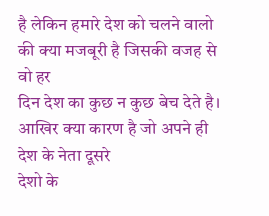है लेकिन हमारे देश को चलने वालो की क्या मजबूरी है जिसकी वजह से वो हर
दिन देश का कुछ न कुछ बेच देते है। आखिर क्या कारण है जो अपने ही देश के नेता दूसरे
देशो के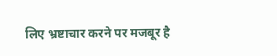लिए भ्रष्टाचार करने पर मजबूर है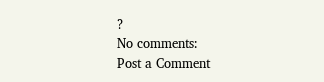?
No comments:
Post a Comment